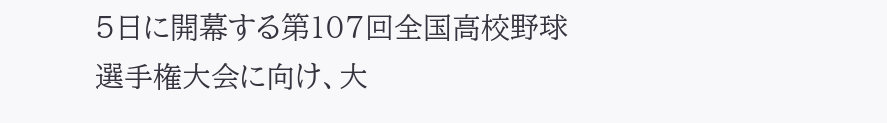5日に開幕する第107回全国高校野球選手権大会に向け、大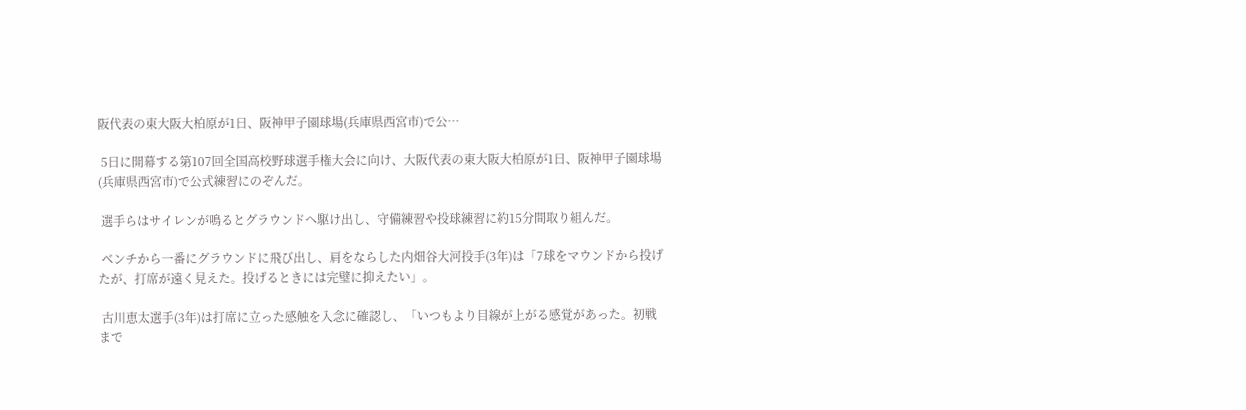阪代表の東大阪大柏原が1日、阪神甲子園球場(兵庫県西宮市)で公…

 5日に開幕する第107回全国高校野球選手権大会に向け、大阪代表の東大阪大柏原が1日、阪神甲子園球場(兵庫県西宮市)で公式練習にのぞんだ。

 選手らはサイレンが鳴るとグラウンドへ駆け出し、守備練習や投球練習に約15分間取り組んだ。

 ベンチから一番にグラウンドに飛び出し、肩をならした内畑谷大河投手(3年)は「7球をマウンドから投げたが、打席が遠く見えた。投げるときには完璧に抑えたい」。

 古川恵太選手(3年)は打席に立った感触を入念に確認し、「いつもより目線が上がる感覚があった。初戦まで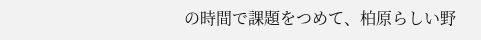の時間で課題をつめて、柏原らしい野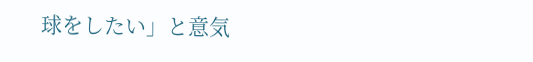球をしたい」と意気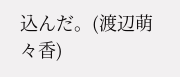込んだ。(渡辺萌々香)